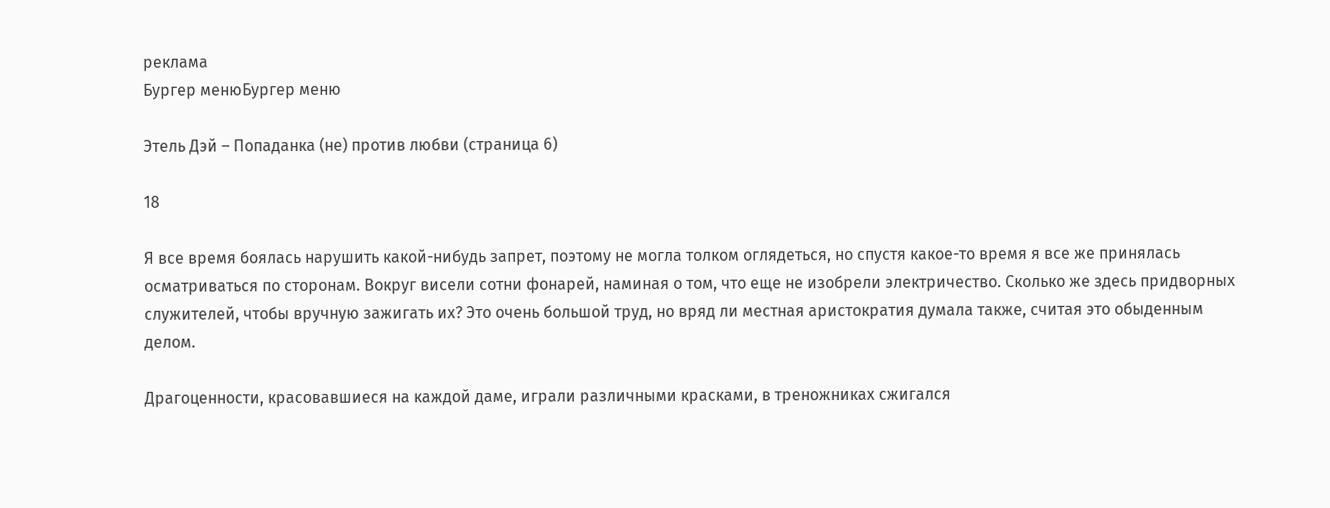реклама
Бургер менюБургер меню

Этель Дэй – Попаданка (не) против любви (страница 6)

18

Я все время боялась нарушить какой-нибудь запрет, поэтому не могла толком оглядеться, но спустя какое-то время я все же принялась осматриваться по сторонам. Вокруг висели сотни фонарей, наминая о том, что еще не изобрели электричество. Сколько же здесь придворных служителей, чтобы вручную зажигать их? Это очень большой труд, но вряд ли местная аристократия думала также, считая это обыденным делом.

Драгоценности, красовавшиеся на каждой даме, играли различными красками, в треножниках сжигался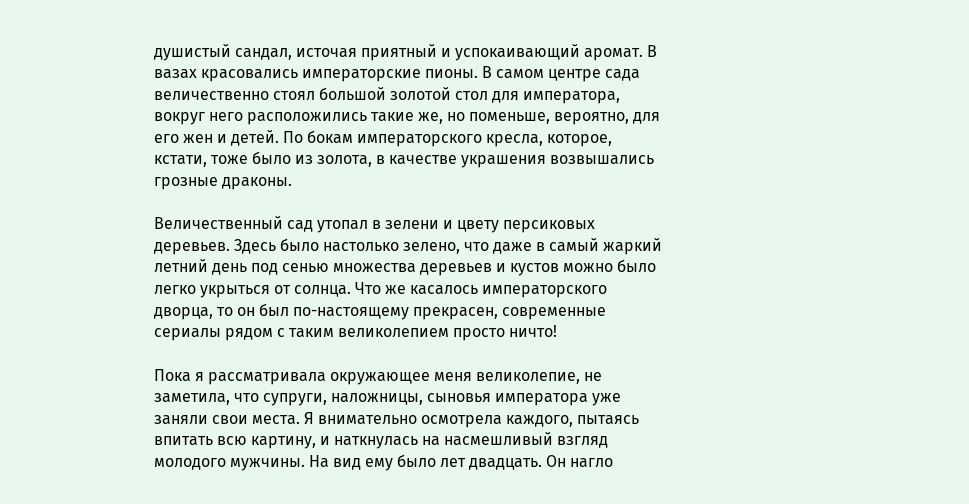душистый сандал, источая приятный и успокаивающий аромат. В вазах красовались императорские пионы. В самом центре сада величественно стоял большой золотой стол для императора, вокруг него расположились такие же, но поменьше, вероятно, для его жен и детей. По бокам императорского кресла, которое, кстати, тоже было из золота, в качестве украшения возвышались грозные драконы.

Величественный сад утопал в зелени и цвету персиковых деревьев. Здесь было настолько зелено, что даже в самый жаркий летний день под сенью множества деревьев и кустов можно было легко укрыться от солнца. Что же касалось императорского дворца, то он был по-настоящему прекрасен, современные сериалы рядом с таким великолепием просто ничто!

Пока я рассматривала окружающее меня великолепие, не заметила, что супруги, наложницы, сыновья императора уже заняли свои места. Я внимательно осмотрела каждого, пытаясь впитать всю картину, и наткнулась на насмешливый взгляд молодого мужчины. На вид ему было лет двадцать. Он нагло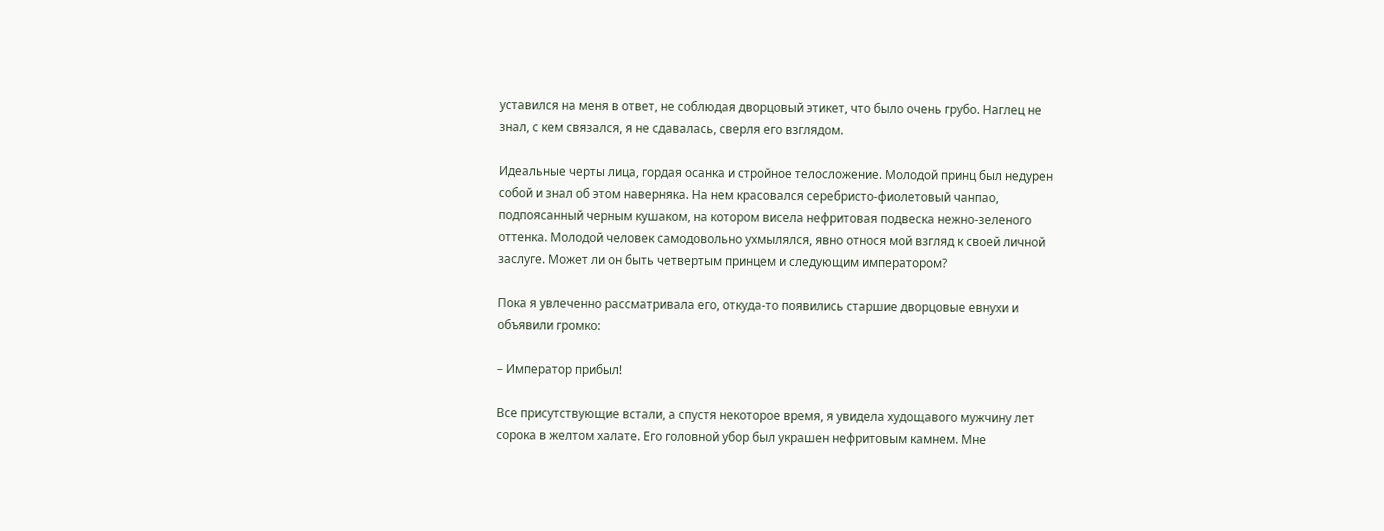уставился на меня в ответ, не соблюдая дворцовый этикет, что было очень грубо. Наглец не знал, с кем связался, я не сдавалась, сверля его взглядом.

Идеальные черты лица, гордая осанка и стройное телосложение. Молодой принц был недурен собой и знал об этом наверняка. На нем красовался серебристо-фиолетовый чанпао, подпоясанный черным кушаком, на котором висела нефритовая подвеска нежно-зеленого оттенка. Молодой человек самодовольно ухмылялся, явно относя мой взгляд к своей личной заслуге. Может ли он быть четвертым принцем и следующим императором?

Пока я увлеченно рассматривала его, откуда-то появились старшие дворцовые евнухи и объявили громко:

– Император прибыл!

Все присутствующие встали, а спустя некоторое время, я увидела худощавого мужчину лет сорока в желтом халате. Его головной убор был украшен нефритовым камнем. Мне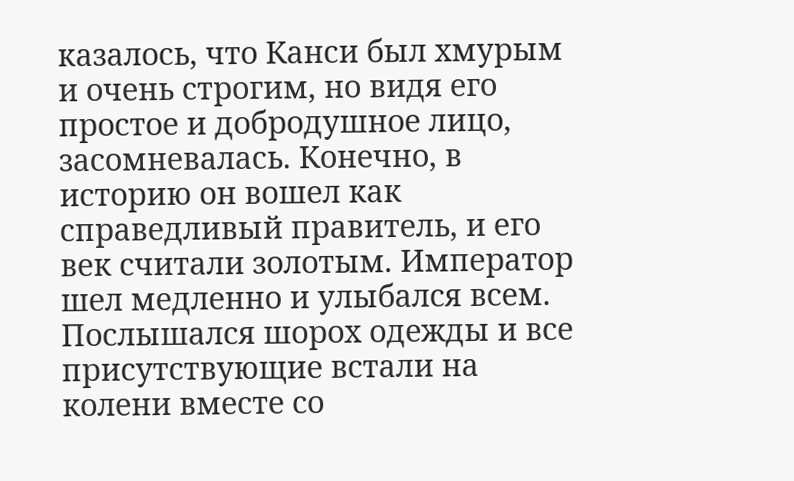казалось, что Канси был хмурым и очень строгим, но видя его простое и добродушное лицо, засомневалась. Конечно, в историю он вошел как справедливый правитель, и его век считали золотым. Император шел медленно и улыбался всем. Послышался шорох одежды и все присутствующие встали на колени вместе со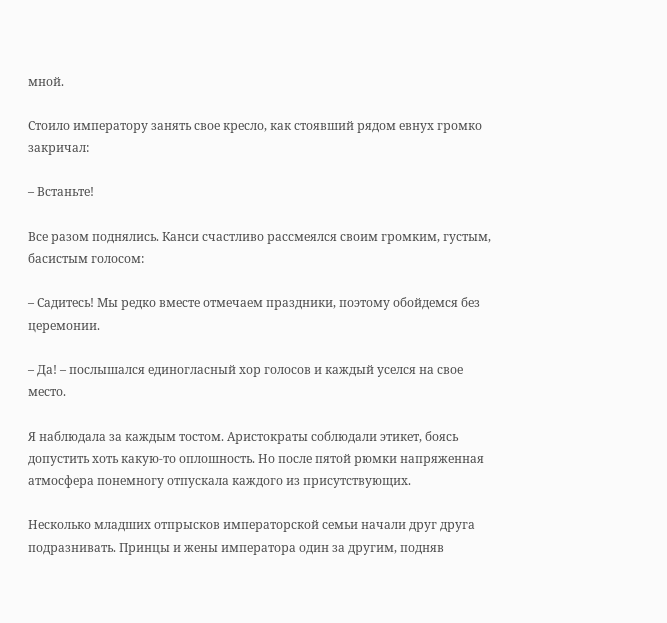мной.

Стоило императору занять свое кресло, как стоявший рядом евнух громко закричал:

– Встаньте!

Все разом поднялись. Канси счастливо рассмеялся своим громким, густым, басистым голосом:

– Садитесь! Мы редко вместе отмечаем праздники, поэтому обойдемся без церемонии.

– Да! – послышался единогласный хор голосов и каждый уселся на свое место.

Я наблюдала за каждым тостом. Аристократы соблюдали этикет, боясь допустить хоть какую-то оплошность. Но после пятой рюмки напряженная атмосфера понемногу отпускала каждого из присутствующих.

Несколько младших отпрысков императорской семьи начали друг друга подразнивать. Принцы и жены императора один за другим, подняв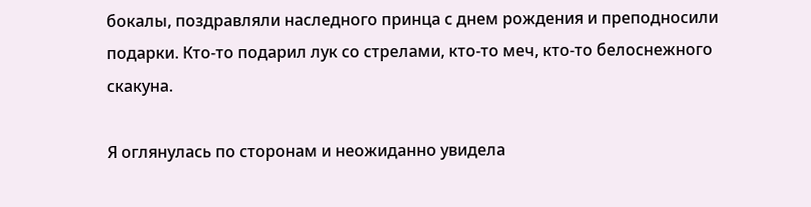бокалы, поздравляли наследного принца с днем рождения и преподносили подарки. Кто-то подарил лук со стрелами, кто-то меч, кто-то белоснежного скакуна.

Я оглянулась по сторонам и неожиданно увидела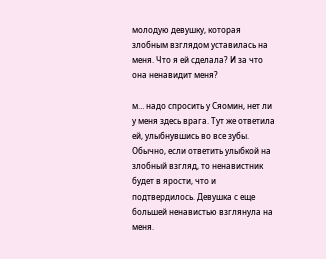молодую девушку, которая злобным взглядом уставилась на меня. Что я ей сделала? И за что она ненавидит меня?

м… надо спросить у Сяомин, нет ли у меня здесь врага. Тут же ответила ей, улыбнувшись во все зубы. Обычно, если ответить улыбкой на злобный взгляд, то ненавистник будет в ярости, что и подтвердилось. Девушка с еще большей ненавистью взглянула на меня.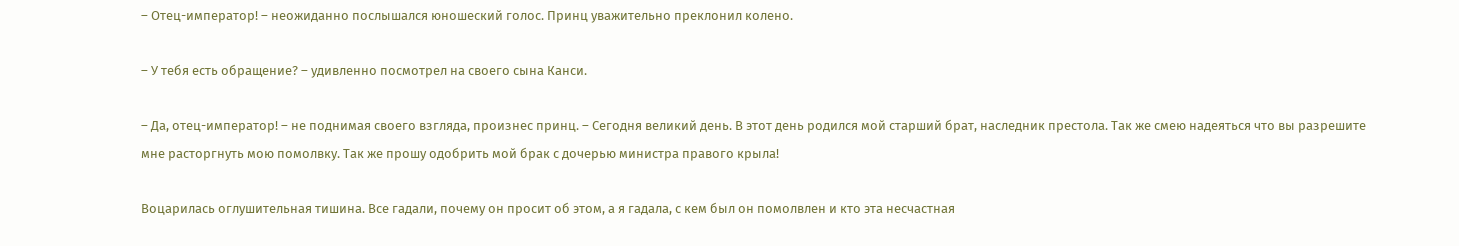– Отец-император! – неожиданно послышался юношеский голос. Принц уважительно преклонил колено.

– У тебя есть обращение? – удивленно посмотрел на своего сына Канси.

– Да, отец-император! – не поднимая своего взгляда, произнес принц. – Сегодня великий день. В этот день родился мой старший брат, наследник престола. Так же смею надеяться что вы разрешите мне расторгнуть мою помолвку. Так же прошу одобрить мой брак с дочерью министра правого крыла!

Воцарилась оглушительная тишина. Все гадали, почему он просит об этом, а я гадала, с кем был он помолвлен и кто эта несчастная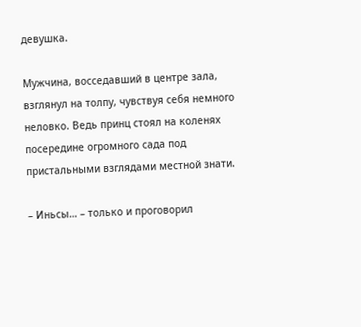девушка.

Мужчина, восседавший в центре зала, взглянул на толпу, чувствуя себя немного неловко. Ведь принц стоял на коленях посередине огромного сада под пристальными взглядами местной знати.

– Иньсы… – только и проговорил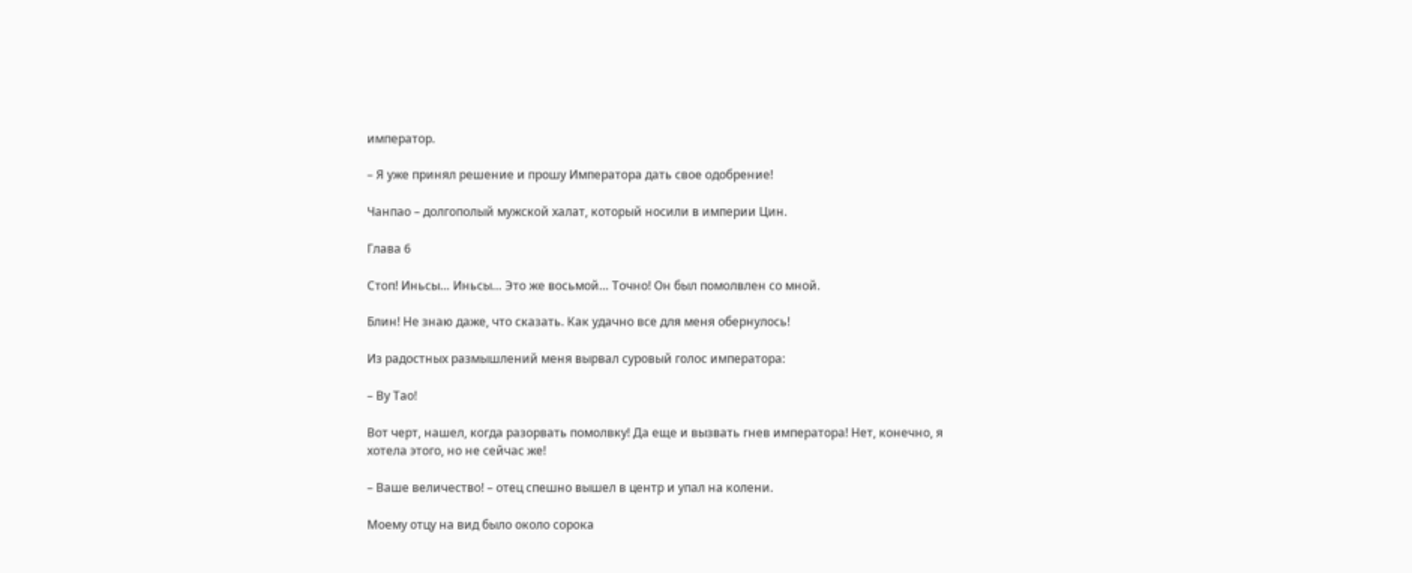император.

– Я уже принял решение и прошу Императора дать свое одобрение!

Чанпао – долгополый мужской халат, который носили в империи Цин.

Глава 6

Стоп! Иньсы… Иньсы… Это же восьмой… Точно! Он был помолвлен со мной.

Блин! Не знаю даже, что сказать. Как удачно все для меня обернулось!

Из радостных размышлений меня вырвал суровый голос императора:

– Ву Тао!

Вот черт, нашел, когда разорвать помолвку! Да еще и вызвать гнев императора! Нет, конечно, я хотела этого, но не сейчас же!

– Ваше величество! – отец спешно вышел в центр и упал на колени.

Моему отцу на вид было около сорока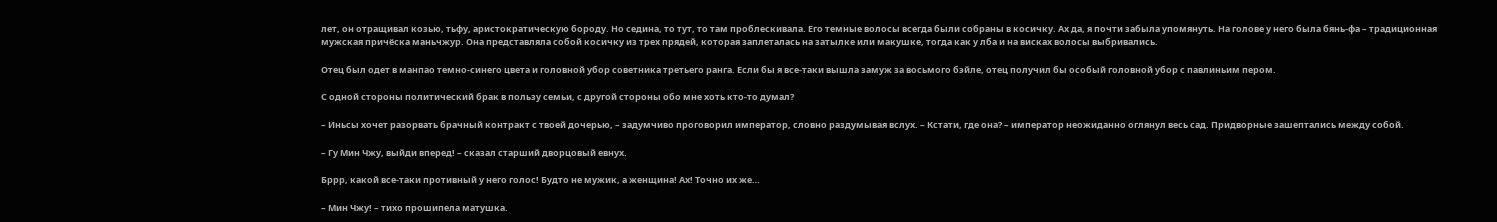лет, он отращивал козью, тьфу, аристократическую бороду. Но седина, то тут, то там проблескивала. Его темные волосы всегда были собраны в косичку. Ах да, я почти забыла упомянуть. На голове у него была бянь-фа – традиционная мужская причёска маньчжур. Она представляла собой косичку из трех прядей, которая заплеталась на затылке или макушке, тогда как у лба и на висках волосы выбривались.

Отец был одет в манпао темно-синего цвета и головной убор советника третьего ранга. Если бы я все-таки вышла замуж за восьмого бэйле, отец получил бы особый головной убор с павлиньим пером.

С одной стороны политический брак в пользу семьи, с другой стороны обо мне хоть кто-то думал?

– Иньсы хочет разорвать брачный контракт с твоей дочерью, – задумчиво проговорил император, словно раздумывая вслух. – Кстати, где она? – император неожиданно оглянул весь сад. Придворные зашептались между собой.

– Гу Мин Чжу, выйди вперед! – сказал старший дворцовый евнух.

Бррр, какой все-таки противный у него голос! Будто не мужик, а женщина! Ах! Точно их же…

– Мин Чжу! – тихо прошипела матушка.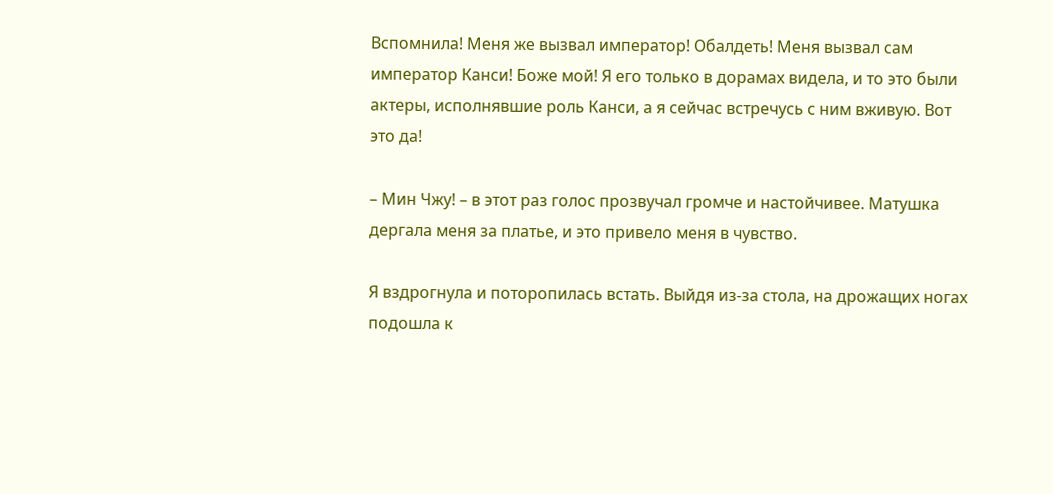Вспомнила! Меня же вызвал император! Обалдеть! Меня вызвал сам император Канси! Боже мой! Я его только в дорамах видела, и то это были актеры, исполнявшие роль Канси, а я сейчас встречусь с ним вживую. Вот это да!

– Мин Чжу! – в этот раз голос прозвучал громче и настойчивее. Матушка дергала меня за платье, и это привело меня в чувство.

Я вздрогнула и поторопилась встать. Выйдя из-за стола, на дрожащих ногах подошла к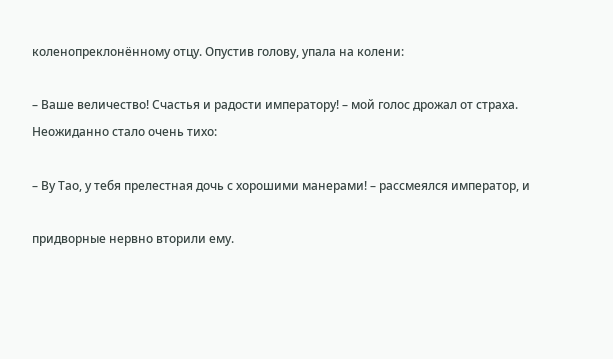коленопреклонённому отцу. Опустив голову, упала на колени:

– Ваше величество! Счастья и радости императору! – мой голос дрожал от страха. Неожиданно стало очень тихо:

– Ву Тао, у тебя прелестная дочь с хорошими манерами! – рассмеялся император, и

придворные нервно вторили ему.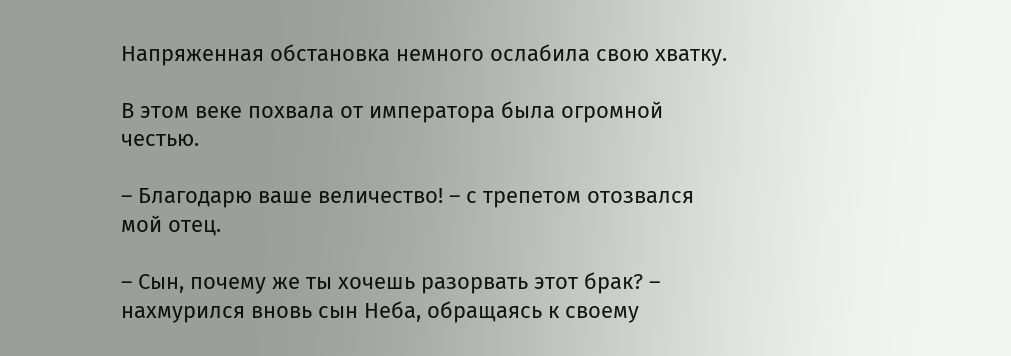Напряженная обстановка немного ослабила свою хватку.

В этом веке похвала от императора была огромной честью.

– Благодарю ваше величество! – с трепетом отозвался мой отец.

– Сын, почему же ты хочешь разорвать этот брак? – нахмурился вновь сын Неба, обращаясь к своему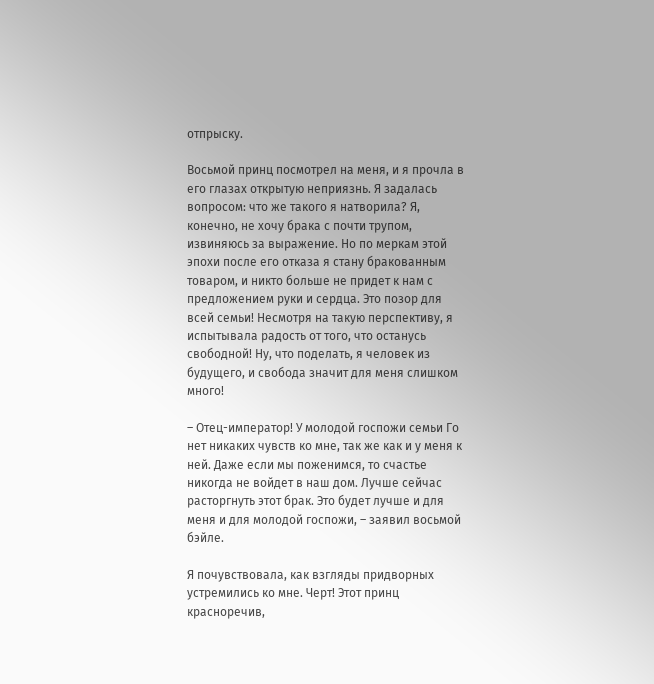отпрыску.

Восьмой принц посмотрел на меня, и я прочла в его глазах открытую неприязнь. Я задалась вопросом: что же такого я натворила? Я, конечно, не хочу брака с почти трупом, извиняюсь за выражение. Но по меркам этой эпохи после его отказа я стану бракованным товаром, и никто больше не придет к нам с предложением руки и сердца. Это позор для всей семьи! Несмотря на такую перспективу, я испытывала радость от того, что останусь свободной! Ну, что поделать, я человек из будущего, и свобода значит для меня слишком много!

– Отец-император! У молодой госпожи семьи Го нет никаких чувств ко мне, так же как и у меня к ней. Даже если мы поженимся, то счастье никогда не войдет в наш дом. Лучше сейчас расторгнуть этот брак. Это будет лучше и для меня и для молодой госпожи, – заявил восьмой бэйле.

Я почувствовала, как взгляды придворных устремились ко мне. Черт! Этот принц красноречив,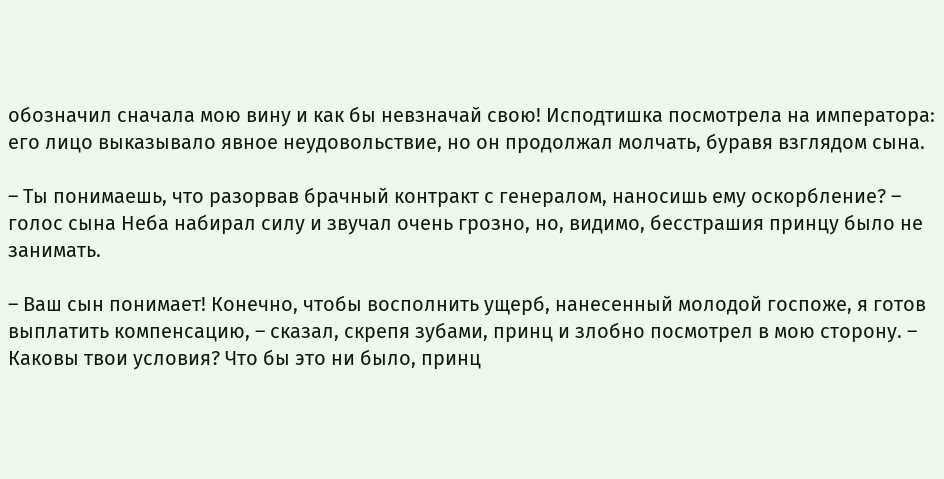обозначил сначала мою вину и как бы невзначай свою! Исподтишка посмотрела на императора: его лицо выказывало явное неудовольствие, но он продолжал молчать, буравя взглядом сына.

– Ты понимаешь, что разорвав брачный контракт с генералом, наносишь ему оскорбление? – голос сына Неба набирал силу и звучал очень грозно, но, видимо, бесстрашия принцу было не занимать.

– Ваш сын понимает! Конечно, чтобы восполнить ущерб, нанесенный молодой госпоже, я готов выплатить компенсацию, – сказал, скрепя зубами, принц и злобно посмотрел в мою сторону. – Каковы твои условия? Что бы это ни было, принц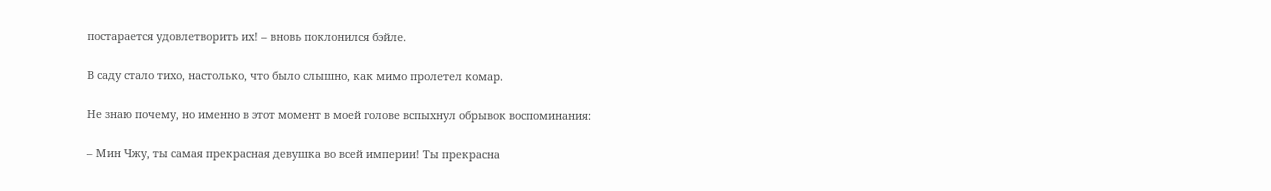постарается удовлетворить их! – вновь поклонился бэйле.

В саду стало тихо, настолько, что было слышно, как мимо пролетел комар.

Не знаю почему, но именно в этот момент в моей голове вспыхнул обрывок воспоминания:

– Мин Чжу, ты самая прекрасная девушка во всей империи! Ты прекрасна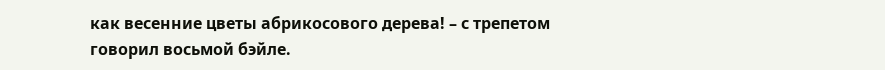как весенние цветы абрикосового дерева! – с трепетом говорил восьмой бэйле.